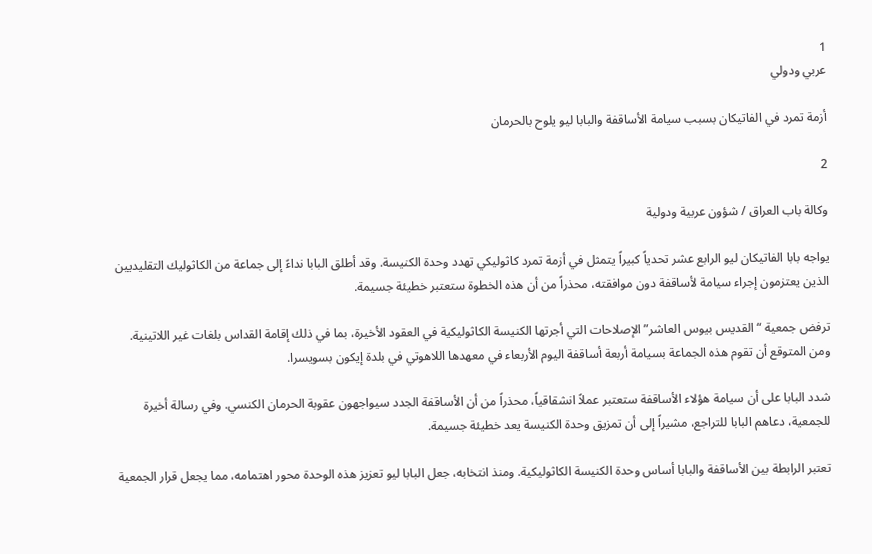1
عربي ودولي

أزمة تمرد في الفاتيكان بسبب سيامة الأساقفة والبابا ليو يلوح بالحرمان

2

وكالة باب العراق / شؤون عربية ودولية

يواجه بابا الفاتيكان ليو الرابع عشر تحدياً كبيراً يتمثل في أزمة تمرد كاثوليكي تهدد وحدة الكنيسة. وقد أطلق البابا نداءً إلى جماعة من الكاثوليك التقليديين الذين يعتزمون إجراء سيامة لأساقفة دون موافقته، محذراً من أن هذه الخطوة ستعتبر خطيئة جسيمة.

ترفض جمعية “القديس بيوس العاشر” الإصلاحات التي أجرتها الكنيسة الكاثوليكية في العقود الأخيرة، بما في ذلك إقامة القداس بلغات غير اللاتينية. ومن المتوقع أن تقوم هذه الجماعة بسيامة أربعة أساقفة اليوم الأربعاء في معهدها اللاهوتي في بلدة إيكون بسويسرا.

شدد البابا على أن سيامة هؤلاء الأساقفة ستعتبر عملاً انشقاقياً، محذراً من أن الأساقفة الجدد سيواجهون عقوبة الحرمان الكنسي. وفي رسالة أخيرة للجمعية، دعاهم البابا للتراجع، مشيراً إلى أن تمزيق وحدة الكنيسة يعد خطيئة جسيمة.

تعتبر الرابطة بين الأساقفة والبابا أساس وحدة الكنيسة الكاثوليكية. ومنذ انتخابه، جعل البابا ليو تعزيز هذه الوحدة محور اهتمامه، مما يجعل قرار الجمعية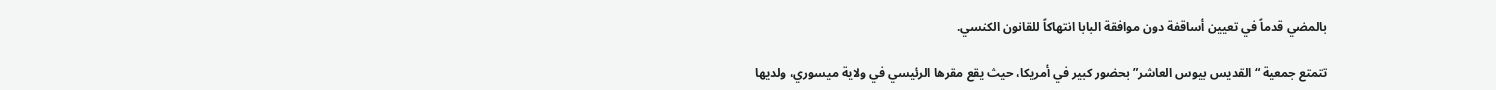بالمضي قدماً في تعيين أساقفة دون موافقة البابا انتهاكاً للقانون الكنسي.

تتمتع جمعية “القديس بيوس العاشر” بحضور كبير في أمريكا، حيث يقع مقرها الرئيسي في ولاية ميسوري، ولديها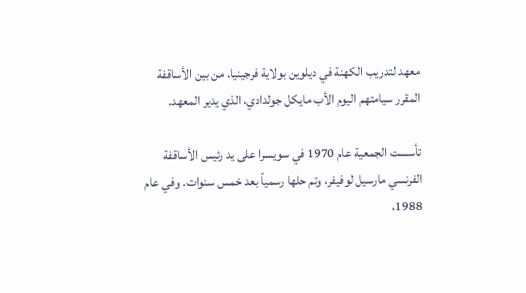معهد لتدريب الكهنة في ديلوين بولاية فرجينيا. من بين الأساقفة المقرر سيامتهم اليوم الأب مايكل جولدادي، الذي يدير المعهد.

تأسست الجمعية عام 1970 في سويسرا على يد رئيس الأساقفة الفرنسي مارسيل لوفيفر، وتم حلها رسمياً بعد خمس سنوات. وفي عام 1988،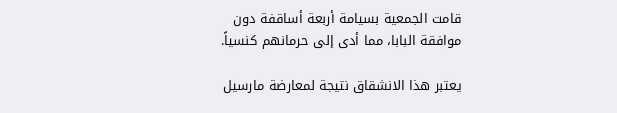قامت الجمعية بسيامة أربعة أساقفة دون موافقة البابا، مما أدى إلى حرمانهم كنسياً.

يعتبر هذا الانشقاق نتيجة لمعارضة مارسيل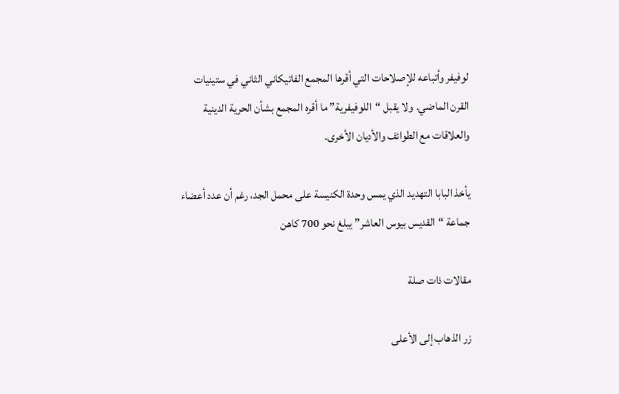لوفيفر وأتباعه للإصلاحات التي أقرها المجمع الفاتيكاني الثاني في ستينيات القرن الماضي. ولا يقبل “اللوفيفرية” ما أقره المجمع بشأن الحرية الدينية والعلاقات مع الطوائف والأديان الأخرى.

يأخذ البابا التهديد الذي يمس وحدة الكنيسة على محمل الجد، رغم أن عدد أعضاء جماعة “القديس بيوس العاشر” يبلغ نحو 700 كاهن

مقالات ذات صلة

زر الذهاب إلى الأعلى